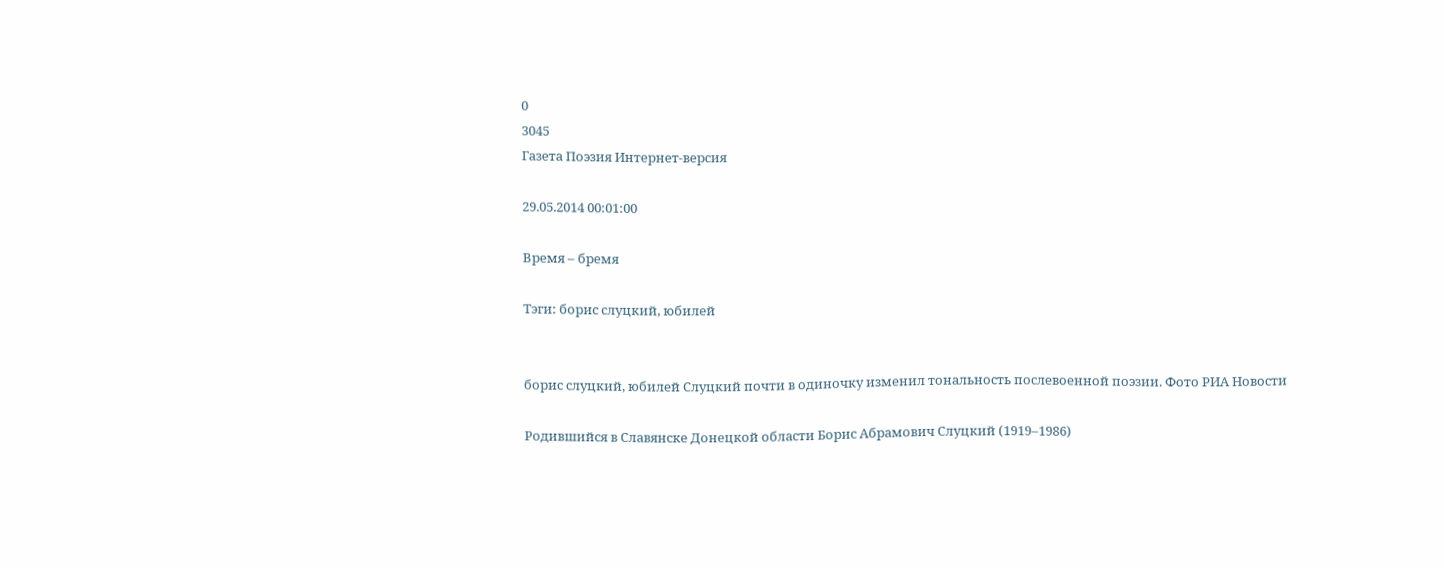0
3045
Газета Поэзия Интернет-версия

29.05.2014 00:01:00

Время – бремя

Тэги: борис слуцкий, юбилей


борис слуцкий, юбилей Слуцкий почти в одиночку изменил тональность послевоенной поэзии. Фото РИА Новости

Родившийся в Славянске Донецкой области Борис Абрамович Слуцкий (1919–1986)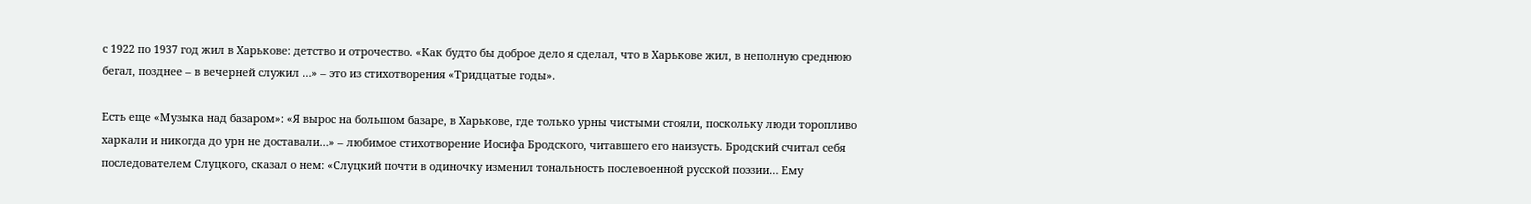с 1922 по 1937 год жил в Харькове: детство и отрочество. «Как будто бы доброе дело я сделал, что в Харькове жил, в неполную среднюю бегал, позднее – в вечерней служил …» – это из стихотворения «Тридцатые годы».

Есть еще «Музыка над базаром»: «Я вырос на большом базаре, в Харькове, где только урны чистыми стояли, поскольку люди торопливо харкали и никогда до урн не доставали…» – любимое стихотворение Иосифа Бродского, читавшего его наизусть. Бродский считал себя последователем Слуцкого, сказал о нем: «Слуцкий почти в одиночку изменил тональность послевоенной русской поэзии… Ему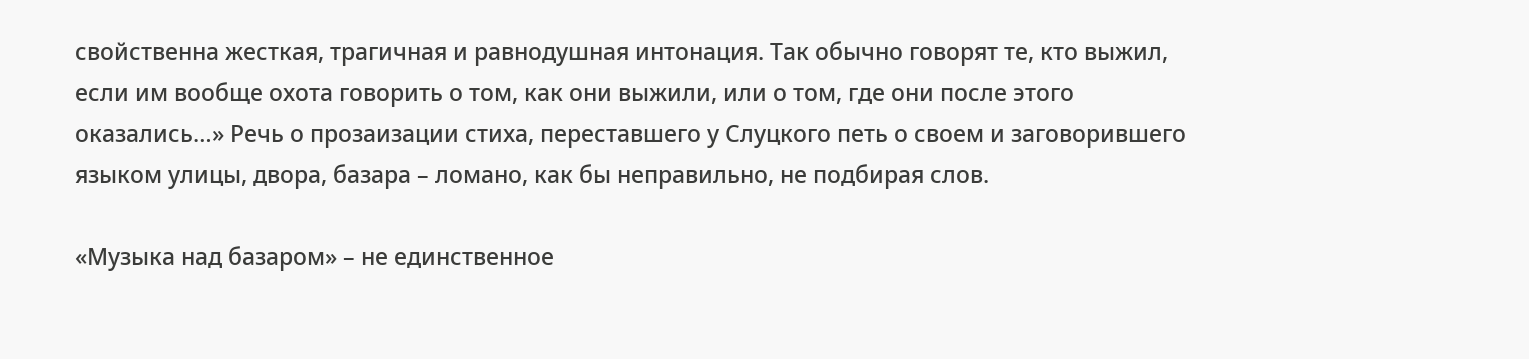свойственна жесткая, трагичная и равнодушная интонация. Так обычно говорят те, кто выжил, если им вообще охота говорить о том, как они выжили, или о том, где они после этого оказались…» Речь о прозаизации стиха, переставшего у Слуцкого петь о своем и заговорившего языком улицы, двора, базара – ломано, как бы неправильно, не подбирая слов.

«Музыка над базаром» – не единственное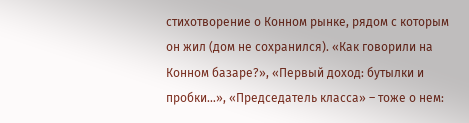стихотворение о Конном рынке, рядом с которым он жил (дом не сохранился). «Как говорили на Конном базаре?», «Первый доход: бутылки и пробки…», «Председатель класса» – тоже о нем: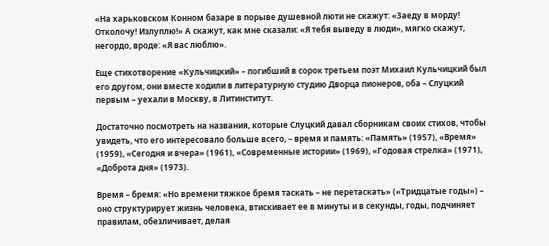«На харьковском Конном базаре в порыве душевной люти не скажут: «Заеду в морду! Отколочу! Излуплю!» А скажут, как мне сказали: «Я тебя выведу в люди», мягко скажут, негордо, вроде: «Я вас люблю».

Еще стихотворение «Кульчицкий» – погибший в сорок третьем поэт Михаил Кульчицкий был его другом, они вместе ходили в литературную студию Дворца пионеров, оба – Слуцкий первым – уехали в Москву, в Литинститут.

Достаточно посмотреть на названия, которые Слуцкий давал сборникам своих стихов, чтобы увидеть, что его интересовало больше всего, – время и память: «Память» (1957), «Время» (1959), «Сегодня и вчера» (1961), «Современные истории» (1969), «Годовая стрелка» (1971), «Доброта дня» (1973).

Время – бремя: «Но времени тяжкое бремя таскать – не перетаскать» («Тридцатые годы») – оно структурирует жизнь человека, втискивает ее в минуты и в секунды, годы, подчиняет правилам, обезличивает, делая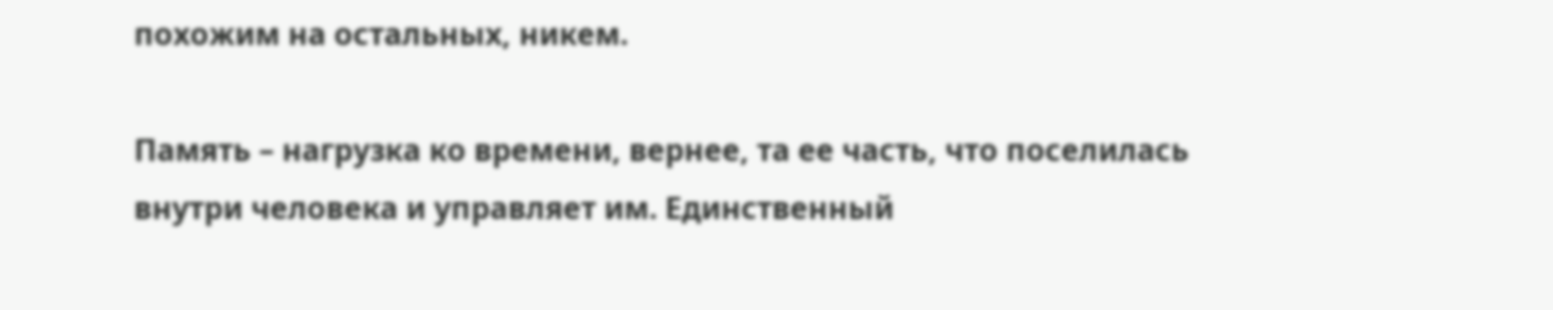похожим на остальных, никем.

Память – нагрузка ко времени, вернее, та ее часть, что поселилась внутри человека и управляет им. Единственный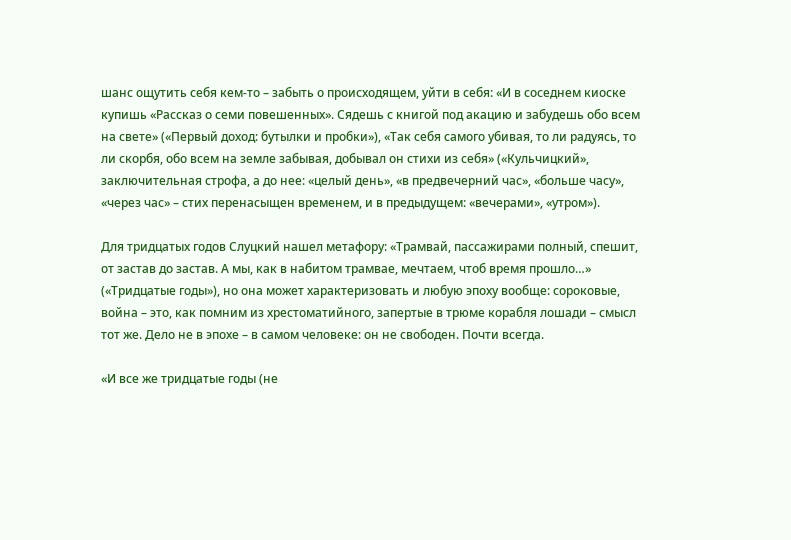шанс ощутить себя кем-то – забыть о происходящем, уйти в себя: «И в соседнем киоске купишь «Рассказ о семи повешенных». Сядешь с книгой под акацию и забудешь обо всем на свете» («Первый доход: бутылки и пробки»), «Так себя самого убивая, то ли радуясь, то ли скорбя, обо всем на земле забывая, добывал он стихи из себя» («Кульчицкий», заключительная строфа, а до нее: «целый день», «в предвечерний час», «больше часу», «через час» – стих перенасыщен временем, и в предыдущем: «вечерами», «утром»).

Для тридцатых годов Слуцкий нашел метафору: «Трамвай, пассажирами полный, спешит, от застав до застав. А мы, как в набитом трамвае, мечтаем, чтоб время прошло…» («Тридцатые годы»), но она может характеризовать и любую эпоху вообще: сороковые, война – это, как помним из хрестоматийного, запертые в трюме корабля лошади – смысл тот же. Дело не в эпохе – в самом человеке: он не свободен. Почти всегда.

«И все же тридцатые годы (не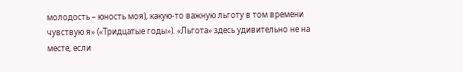молодость – юность моя), какую-то важную льготу в том времени чувствую я» («Тридцатые годы»). «Льгота» здесь удивительно не на месте, если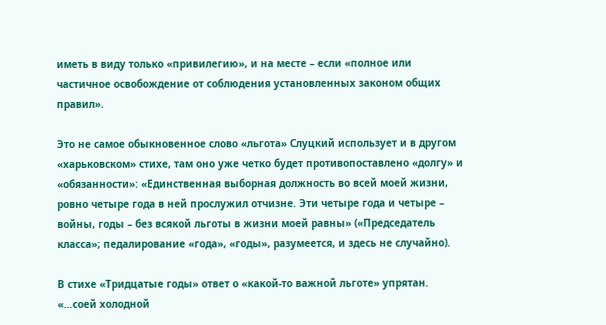иметь в виду только «привилегию», и на месте – если «полное или частичное освобождение от соблюдения установленных законом общих правил».

Это не самое обыкновенное слово «льгота» Слуцкий использует и в другом «харьковском» стихе, там оно уже четко будет противопоставлено «долгу» и «обязанности»: «Единственная выборная должность во всей моей жизни, ровно четыре года в ней прослужил отчизне. Эти четыре года и четыре – войны, годы – без всякой льготы в жизни моей равны» («Председатель класса»; педалирование «года», «годы», разумеется, и здесь не случайно).

В стихе «Тридцатые годы» ответ о «какой-то важной льготе» упрятан. «…соей холодной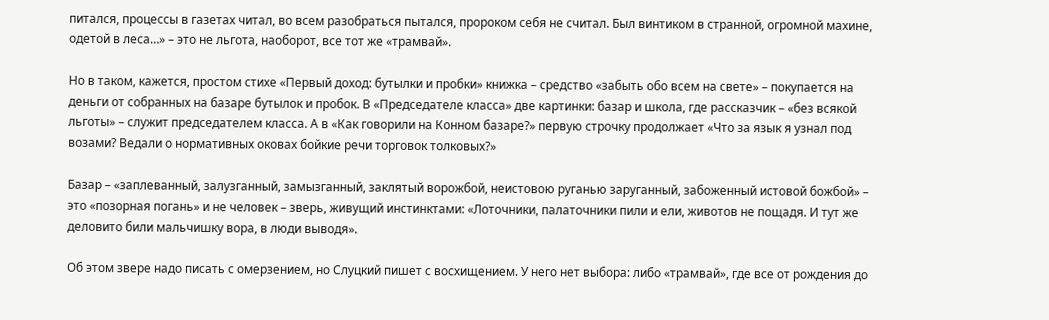питался, процессы в газетах читал, во всем разобраться пытался, пророком себя не считал. Был винтиком в странной, огромной махине, одетой в леса…» – это не льгота, наоборот, все тот же «трамвай».

Но в таком, кажется, простом стихе «Первый доход: бутылки и пробки» книжка – средство «забыть обо всем на свете» – покупается на деньги от собранных на базаре бутылок и пробок. В «Председателе класса» две картинки: базар и школа, где рассказчик – «без всякой льготы» – служит председателем класса. А в «Как говорили на Конном базаре?» первую строчку продолжает «Что за язык я узнал под возами? Ведали о нормативных оковах бойкие речи торговок толковых?»

Базар – «заплеванный, залузганный, замызганный, заклятый ворожбой, неистовою руганью заруганный, забоженный истовой божбой» – это «позорная погань» и не человек – зверь, живущий инстинктами: «Лоточники, палаточники пили и ели, животов не пощадя. И тут же деловито били мальчишку вора, в люди выводя».

Об этом звере надо писать с омерзением, но Слуцкий пишет с восхищением. У него нет выбора: либо «трамвай», где все от рождения до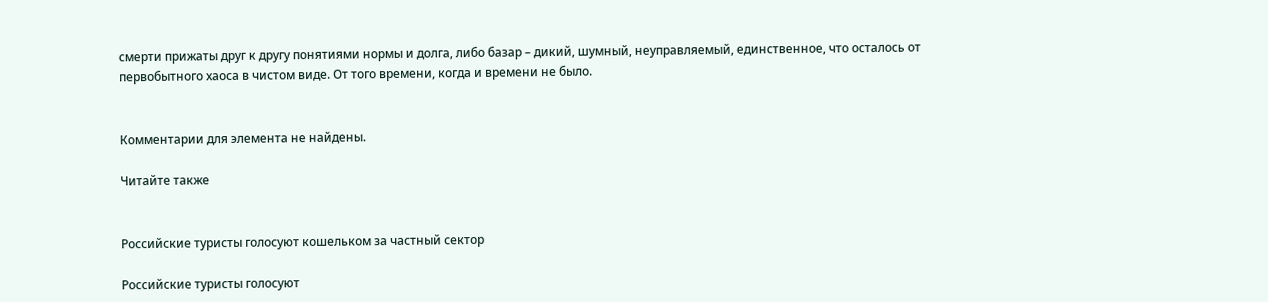смерти прижаты друг к другу понятиями нормы и долга, либо базар – дикий, шумный, неуправляемый, единственное, что осталось от первобытного хаоса в чистом виде. От того времени, когда и времени не было.


Комментарии для элемента не найдены.

Читайте также


Российские туристы голосуют кошельком за частный сектор

Российские туристы голосуют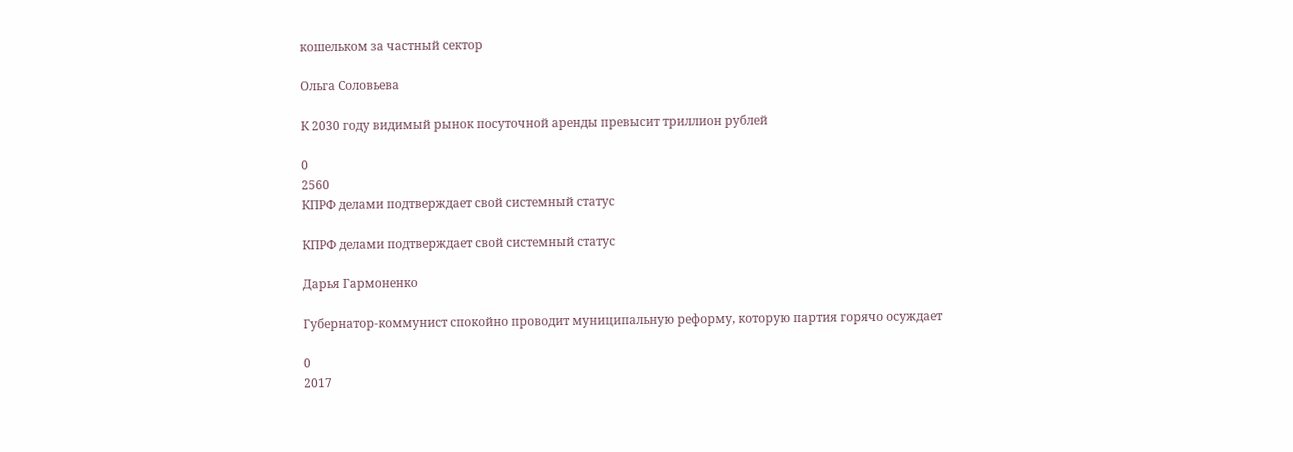кошельком за частный сектор

Ольга Соловьева

К 2030 году видимый рынок посуточной аренды превысит триллион рублей

0
2560
КПРФ делами подтверждает свой системный статус

КПРФ делами подтверждает свой системный статус

Дарья Гармоненко

Губернатор-коммунист спокойно проводит муниципальную реформу, которую партия горячо осуждает

0
2017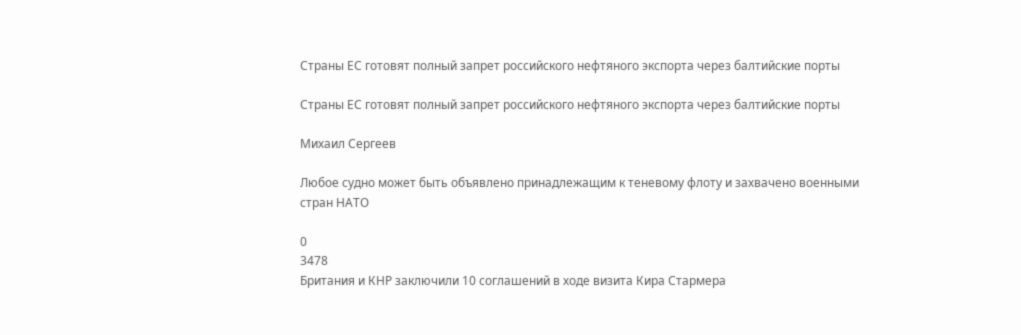Страны ЕС готовят полный запрет российского нефтяного экспорта через балтийские порты

Страны ЕС готовят полный запрет российского нефтяного экспорта через балтийские порты

Михаил Сергеев

Любое судно может быть объявлено принадлежащим к теневому флоту и захвачено военными стран НАТО

0
3478
Британия и КНР заключили 10 соглашений в ходе визита Кира Стармера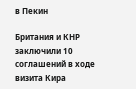в Пекин

Британия и КНР заключили 10 соглашений в ходе визита Кира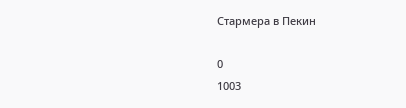Стармера в Пекин

0
1003